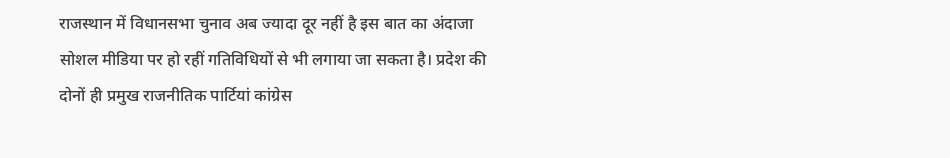राजस्थान में विधानसभा चुनाव अब ज्यादा दूर नहीं है इस बात का अंदाजा सोशल मीडिया पर हो रहीं गतिविधियों से भी लगाया जा सकता है। प्रदेश की दोनों ही प्रमुख राजनीतिक पार्टियां कांग्रेस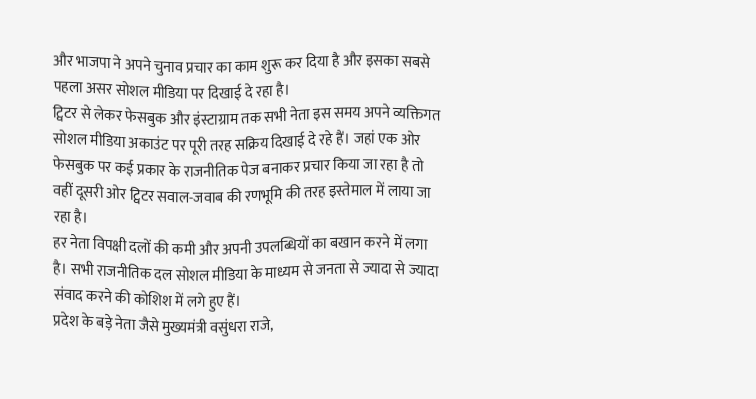और भाजपा ने अपने चुनाव प्रचार का काम शुरू कर दिया है और इसका सबसे पहला असर सोशल मीडिया पर दिखाई दे रहा है।
ट्विटर से लेकर फेसबुक और इंस्टाग्राम तक सभी नेता इस समय अपने व्यक्तिगत सोशल मीडिया अकाउंट पर पूरी तरह सक्रिय दिखाई दे रहे हैं। जहां एक ओर फेसबुक पर कई प्रकार के राजनीतिक पेज बनाकर प्रचार किया जा रहा है तो वहीं दूसरी ओर ट्विटर सवाल-जवाब की रणभूमि की तरह इस्तेमाल में लाया जा रहा है।
हर नेता विपक्षी दलों की कमी और अपनी उपलब्धियों का बखान करने में लगा है। सभी राजनीतिक दल सोशल मीडिया के माध्यम से जनता से ज्यादा से ज्यादा संवाद करने की कोशिश में लगे हुए हैं।
प्रदेश के बड़े नेता जैसे मुख्यमंत्री वसुंधरा राजे,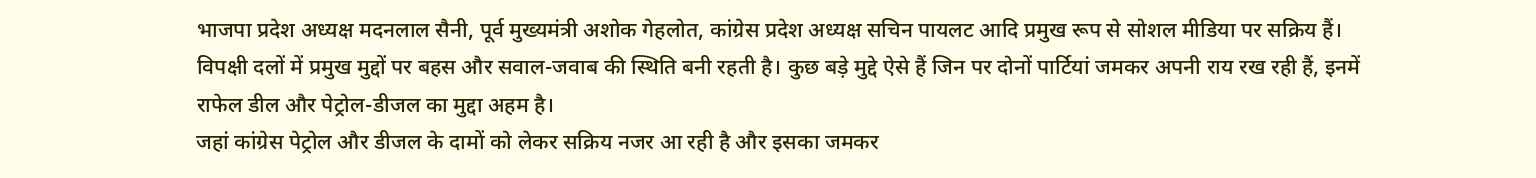भाजपा प्रदेश अध्यक्ष मदनलाल सैनी, पूर्व मुख्यमंत्री अशोक गेहलोत, कांग्रेस प्रदेश अध्यक्ष सचिन पायलट आदि प्रमुख रूप से सोशल मीडिया पर सक्रिय हैं।
विपक्षी दलों में प्रमुख मुद्दों पर बहस और सवाल-जवाब की स्थिति बनी रहती है। कुछ बड़े मुद्दे ऐसे हैं जिन पर दोनों पार्टियां जमकर अपनी राय रख रही हैं, इनमें राफेल डील और पेट्रोल-डीजल का मुद्दा अहम है।
जहां कांग्रेस पेट्रोल और डीजल के दामों को लेकर सक्रिय नजर आ रही है और इसका जमकर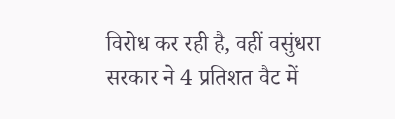विरोध कर रही है, वहीं वसुंधरा सरकार ने 4 प्रतिशत वैट में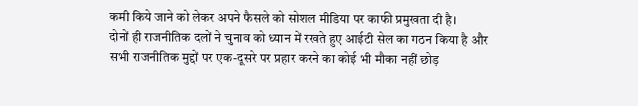कमी किये जाने को लेकर अपने फैसले को सोशल मीडिया पर काफी प्रमुखता दी है।
दोनों ही राजनीतिक दलों ने चुनाव को ध्यान में रखते हुए आईटी सेल का गठन किया है और सभी राजनीतिक मुद्दों पर एक-दूसरे पर प्रहार करने का कोई भी मौका नहीं छोड़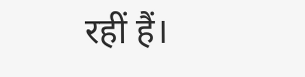रहीं हैं।